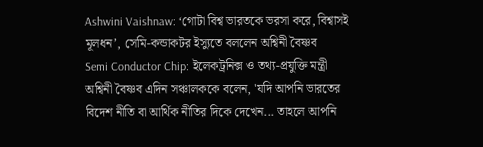Ashwini Vaishnaw: ‘গোটা বিশ্ব ভারতকে ভরসা করে, বিশ্বাসই মূলধন’, সেমি-কন্ডাকটর ইস্যুতে বললেন অশ্বিনী বৈষ্ণব
Semi Conductor Chip: ইলেকট্রনিক্স ও তথ্য-প্রযুক্তি মন্ত্রী অশ্বিনী বৈষ্ণব এদিন সঞ্চালককে বলেন, 'যদি আপনি ভারতের বিদেশ নীতি বা আর্থিক নীতির দিকে দেখেন... তাহলে আপনি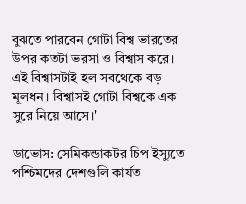বুঝতে পারবেন গোটা বিশ্ব ভারতের উপর কতটা ভরসা ও বিশ্বাস করে। এই বিশ্বাসটাই হল সবথেকে বড় মূলধন। বিশ্বাসই গোটা বিশ্বকে এক সুরে নিয়ে আসে।'

ডাভোস: সেমিকন্ডাকটর চিপ ইস্যুতে পশ্চিমদের দেশগুলি কার্যত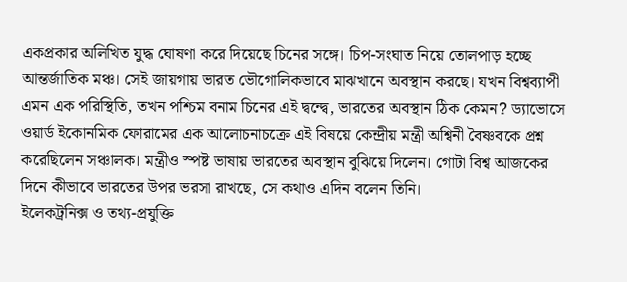একপ্রকার অলিখিত যুদ্ধ ঘোষণা করে দিয়েছে চিনের সঙ্গে। চিপ-সংঘাত নিয়ে তোলপাড় হচ্ছে আন্তর্জাতিক মঞ্চ। সেই জায়গায় ভারত ভৌগোলিকভাবে মাঝখানে অবস্থান করছে। যখন বিশ্বব্যাপী এমন এক পরিস্থিতি, তখন পশ্চিম বনাম চিনের এই দ্বন্দ্বে, ভারতের অবস্থান ঠিক কেমন? ড্যাভোসে ওয়ার্ড ইকোনমিক ফোরামের এক আলোচনাচক্রে এই বিষয়ে কেন্দ্রীয় মন্ত্রী অশ্বিনী বৈষ্ণবকে প্রশ্ন করেছিলেন সঞ্চালক। মন্ত্রীও স্পষ্ট ভাষায় ভারতের অবস্থান বুঝিয়ে দিলেন। গোটা বিশ্ব আজকের দিনে কীভাবে ভারতের উপর ভরসা রাখছে, সে কথাও এদিন বলেন তিনি।
ইলেকট্রনিক্স ও তথ্য-প্রযুক্তি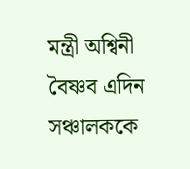মন্ত্রী অশ্বিনী বৈষ্ণব এদিন সঞ্চালককে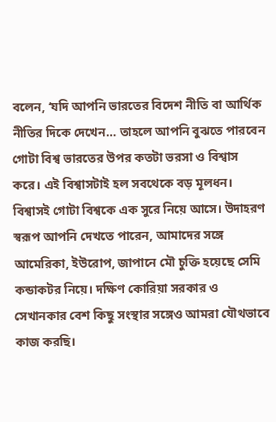বলেন, ‘যদি আপনি ভারতের বিদেশ নীতি বা আর্থিক নীতির দিকে দেখেন… তাহলে আপনি বুঝতে পারবেন গোটা বিশ্ব ভারতের উপর কতটা ভরসা ও বিশ্বাস করে। এই বিশ্বাসটাই হল সবথেকে বড় মূলধন। বিশ্বাসই গোটা বিশ্বকে এক সুরে নিয়ে আসে। উদাহরণ স্বরূপ আপনি দেখতে পারেন, আমাদের সঙ্গে আমেরিকা, ইউরোপ, জাপানে মৌ চুক্তি হয়েছে সেমি কন্ডাকটর নিয়ে। দক্ষিণ কোরিয়া সরকার ও সেখানকার বেশ কিছু সংস্থার সঙ্গেও আমরা যৌথভাবে কাজ করছি।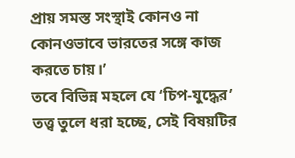প্রায় সমস্ত সংস্থাই কোনও না কোনওভাবে ভারতের সঙ্গে কাজ করতে চায়।’
তবে বিভিন্ন মহলে যে ‘চিপ-যুদ্ধের’ তত্ত্ব তুলে ধরা হচ্ছে, সেই বিষয়টির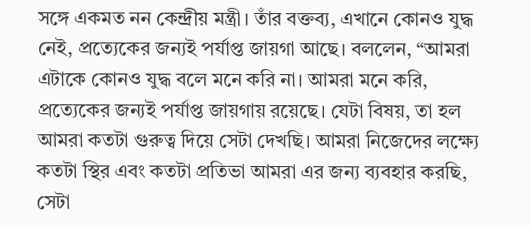সঙ্গে একমত নন কেন্দ্রীয় মন্ত্রী। তাঁর বক্তব্য, এখানে কোনও যুদ্ধ নেই, প্রত্যেকের জন্যই পর্যাপ্ত জায়গা আছে। বললেন, “আমরা এটাকে কোনও যুদ্ধ বলে মনে করি না। আমরা মনে করি, প্রত্যেকের জন্যই পর্যাপ্ত জায়গায় রয়েছে। যেটা বিষয়, তা হল আমরা কতটা গুরুত্ব দিয়ে সেটা দেখছি। আমরা নিজেদের লক্ষ্যে কতটা স্থির এবং কতটা প্রতিভা আমরা এর জন্য ব্যবহার করছি, সেটা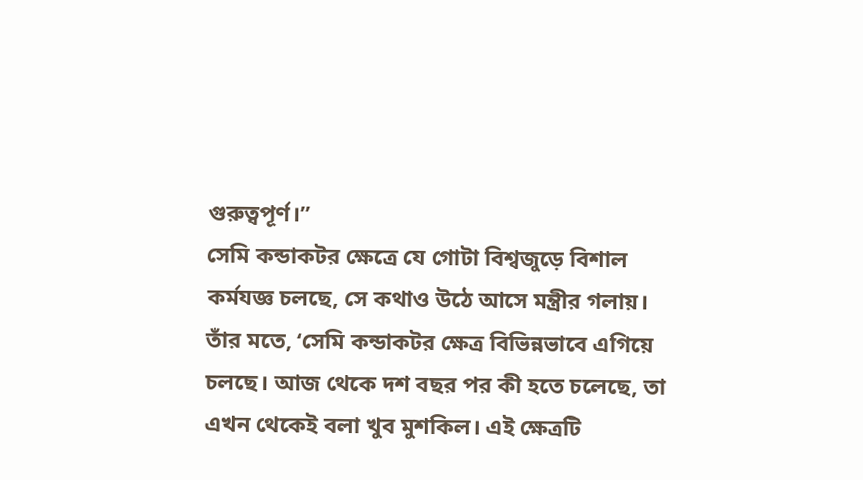গুরুত্বপূর্ণ।”
সেমি কন্ডাকটর ক্ষেত্রে যে গোটা বিশ্বজুড়ে বিশাল কর্মযজ্ঞ চলছে, সে কথাও উঠে আসে মন্ত্রীর গলায়। তাঁর মতে, ‘সেমি কন্ডাকটর ক্ষেত্র বিভিন্নভাবে এগিয়ে চলছে। আজ থেকে দশ বছর পর কী হতে চলেছে, তা এখন থেকেই বলা খুব মুশকিল। এই ক্ষেত্রটি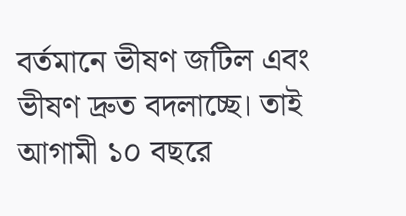বর্তমানে ভীষণ জটিল এবং ভীষণ দ্রুত বদলাচ্ছে। তাই আগামী ১০ বছরে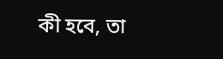কী হবে, তা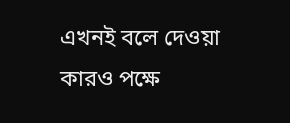এখনই বলে দেওয়া কারও পক্ষে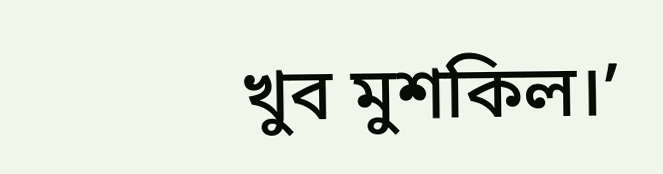খুব মুশকিল।’